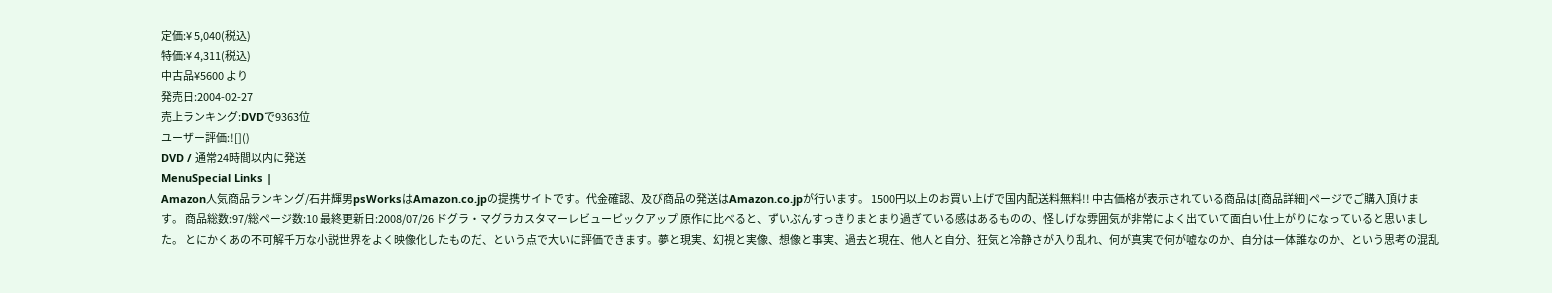定価:¥ 5,040(税込)
特価:¥ 4,311(税込)
中古品¥5600 より
発売日:2004-02-27
売上ランキング:DVDで9363位
ユーザー評価:![]()
DVD / 通常24時間以内に発送
MenuSpecial Links |
Amazon人気商品ランキング/石井輝男psWorksはAmazon.co.jpの提携サイトです。代金確認、及び商品の発送はAmazon.co.jpが行います。 1500円以上のお買い上げで国内配送料無料!! 中古価格が表示されている商品は[商品詳細]ページでご購入頂けます。 商品総数:97/総ページ数:10 最終更新日:2008/07/26 ドグラ・マグラカスタマーレビューピックアップ 原作に比べると、ずいぶんすっきりまとまり過ぎている感はあるものの、怪しげな雰囲気が非常によく出ていて面白い仕上がりになっていると思いました。 とにかくあの不可解千万な小説世界をよく映像化したものだ、という点で大いに評価できます。夢と現実、幻視と実像、想像と事実、過去と現在、他人と自分、狂気と冷静さが入り乱れ、何が真実で何が嘘なのか、自分は一体誰なのか、という思考の混乱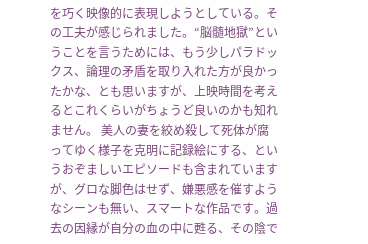を巧く映像的に表現しようとしている。その工夫が感じられました。“脳髄地獄”ということを言うためには、もう少しパラドックス、論理の矛盾を取り入れた方が良かったかな、とも思いますが、上映時間を考えるとこれくらいがちょうど良いのかも知れません。 美人の妻を絞め殺して死体が腐ってゆく様子を克明に記録絵にする、というおぞましいエピソードも含まれていますが、グロな脚色はせず、嫌悪感を催すようなシーンも無い、スマートな作品です。過去の因縁が自分の血の中に甦る、その陰で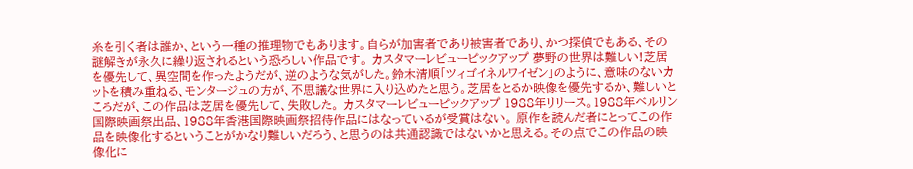糸を引く者は誰か、という一種の推理物でもあります。自らが加害者であり被害者であり、かつ探偵でもある、その謎解きが永久に繰り返されるという恐ろしい作品です。 カスタマーレビューピックアップ 夢野の世界は難しい!芝居を優先して、異空間を作ったようだが、逆のような気がした。鈴木清順「ツィゴイネルワイゼン」のように、意味のないカットを積み重ねる、モンタージュの方が、不思議な世界に入り込めたと思う。芝居をとるか映像を優先するか、難しいところだが、この作品は芝居を優先して、失敗した。 カスタマーレビューピックアップ 1988年リリース。1988年ベルリン国際映画祭出品、1988年香港国際映画祭招待作品にはなっているが受賞はない。 原作を読んだ者にとってこの作品を映像化するということがかなり難しいだろう、と思うのは共通認識ではないかと思える。その点でこの作品の映像化に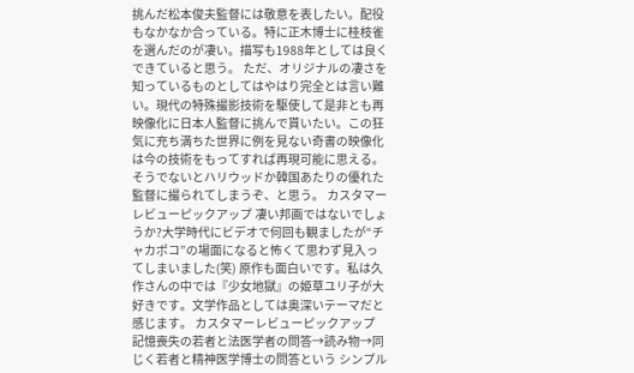挑んだ松本俊夫監督には敬意を表したい。配役もなかなか合っている。特に正木博士に桂枝雀を選んだのが凄い。描写も1988年としては良くできていると思う。 ただ、オリジナルの凄さを知っているものとしてはやはり完全とは言い難い。現代の特殊撮影技術を駆使して是非とも再映像化に日本人監督に挑んで貰いたい。この狂気に充ち満ちた世界に例を見ない奇書の映像化は今の技術をもってすれば再現可能に思える。そうでないとハリウッドか韓国あたりの優れた監督に撮られてしまうぞ、と思う。 カスタマーレビューピックアップ 凄い邦画ではないでしょうか?大学時代にビデオで何回も観ましたが“チャカポコ”の場面になると怖くて思わず見入ってしまいました(笑) 原作も面白いです。私は久作さんの中では『少女地獄』の姫草ユリ子が大好きです。文学作品としては奥深いテーマだと感じます。 カスタマーレビューピックアップ
記憶喪失の若者と法医学者の問答→読み物→同じく若者と精神医学博士の問答という シンプル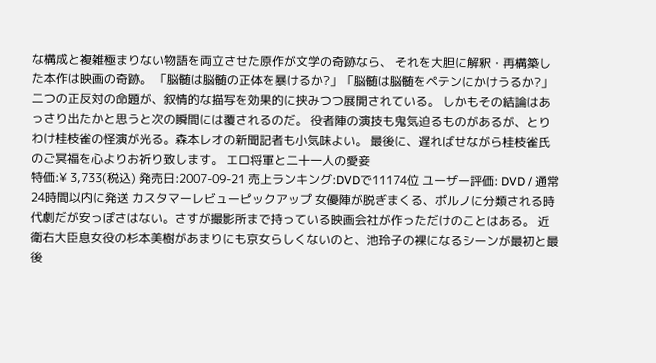な構成と複雑極まりない物語を両立させた原作が文学の奇跡なら、 それを大胆に解釈・再構築した本作は映画の奇跡。 「脳髄は脳髄の正体を暴けるか?」「脳髄は脳髄をペテンにかけうるか?」 二つの正反対の命題が、叙情的な描写を効果的に挟みつつ展開されている。 しかもその結論はあっさり出たかと思うと次の瞬間には覆されるのだ。 役者陣の演技も鬼気迫るものがあるが、とりわけ桂枝雀の怪演が光る。森本レオの新聞記者も小気味よい。 最後に、遅ればせながら桂枝雀氏のご冥福を心よりお祈り致します。 エロ将軍と二十一人の愛妾
特価:¥ 3,733(税込) 発売日:2007-09-21 売上ランキング:DVDで11174位 ユーザー評価: DVD / 通常24時間以内に発送 カスタマーレビューピックアップ 女優陣が脱ぎまくる、ポルノに分類される時代劇だが安っぽさはない。さすが撮影所まで持っている映画会社が作っただけのことはある。 近衛右大臣息女役の杉本美樹があまりにも京女らしくないのと、池玲子の裸になるシーンが最初と最後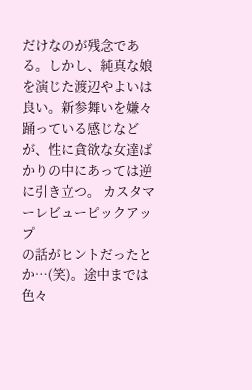だけなのが残念である。しかし、純真な娘を演じた渡辺やよいは良い。新参舞いを嫌々踊っている感じなどが、性に貪欲な女達ばかりの中にあっては逆に引き立つ。 カスタマーレビューピックアップ
の話がヒントだったとか…(笑)。途中までは色々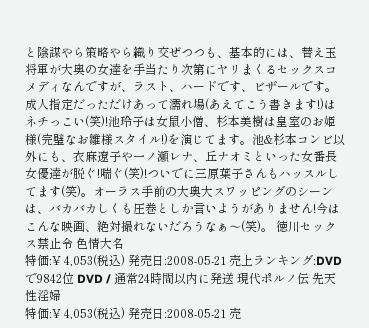と陰謀やら策略やら織り交ぜつつも、基本的には、替え玉将軍が大奥の女達を手当たり次第にヤリまくるセックスコメディなんですが、ラスト、ハードです、ビザールです。成人指定だっただけあって濡れ場(あえてこう書きます!)はネチっこい(笑)!池玲子は女鼠小僧、杉本美樹は皇室のお姫様(完璧なお雛様スタイル!)を演じてます。池&杉本コンビ以外にも、衣麻遼子や一ノ瀬レナ、丘ナオミといった女番長女優達が脱ぐ!喘ぐ(笑)!ついでに三原葉子さんもハッスルしてます(笑)。オーラス手前の大奥大スワッピングのシーンは、バカバカしくも圧巻としか言いようがありません!今はこんな映画、絶対撮れないだろうなぁ〜(笑)。 徳川セックス禁止令 色情大名
特価:¥ 4,053(税込) 発売日:2008-05-21 売上ランキング:DVDで9842位 DVD / 通常24時間以内に発送 現代ポルノ伝 先天性淫婦
特価:¥ 4,053(税込) 発売日:2008-05-21 売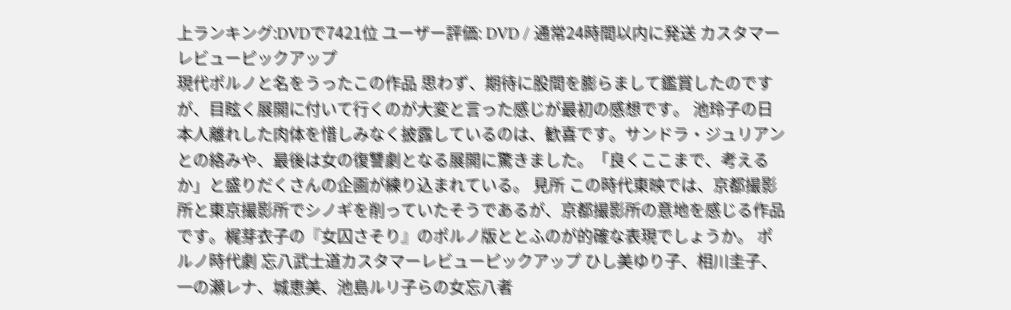上ランキング:DVDで7421位 ユーザー評価: DVD / 通常24時間以内に発送 カスタマーレビューピックアップ
現代ポルノと名をうったこの作品 思わず、期待に股間を膨らまして鑑賞したのですが、目眩く展開に付いて行くのが大変と言った感じが最初の感想です。 池玲子の日本人離れした肉体を惜しみなく披露しているのは、歓喜です。サンドラ・ジュリアンとの絡みや、最後は女の復讐劇となる展開に驚きました。「良くここまで、考えるか」と盛りだくさんの企画が練り込まれている。 見所 この時代東映では、京都撮影所と東京撮影所でシノギを削っていたそうであるが、京都撮影所の意地を感じる作品です。梶芽衣子の『女囚さそり』のポルノ版ととふのが的確な表現でしょうか。 ポルノ時代劇 忘八武士道カスタマーレビューピックアップ ひし美ゆり子、相川圭子、一の瀬レナ、城恵美、池島ルリ子らの女忘八者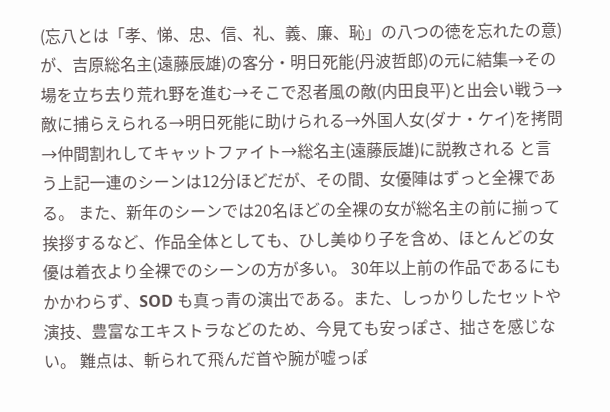(忘八とは「孝、悌、忠、信、礼、義、廉、恥」の八つの徳を忘れたの意)が、吉原総名主(遠藤辰雄)の客分・明日死能(丹波哲郎)の元に結集→その場を立ち去り荒れ野を進む→そこで忍者風の敵(内田良平)と出会い戦う→敵に捕らえられる→明日死能に助けられる→外国人女(ダナ・ケイ)を拷問→仲間割れしてキャットファイト→総名主(遠藤辰雄)に説教される と言う上記一連のシーンは12分ほどだが、その間、女優陣はずっと全裸である。 また、新年のシーンでは20名ほどの全裸の女が総名主の前に揃って挨拶するなど、作品全体としても、ひし美ゆり子を含め、ほとんどの女優は着衣より全裸でのシーンの方が多い。 30年以上前の作品であるにもかかわらず、SOD も真っ青の演出である。また、しっかりしたセットや演技、豊富なエキストラなどのため、今見ても安っぽさ、拙さを感じない。 難点は、斬られて飛んだ首や腕が嘘っぽ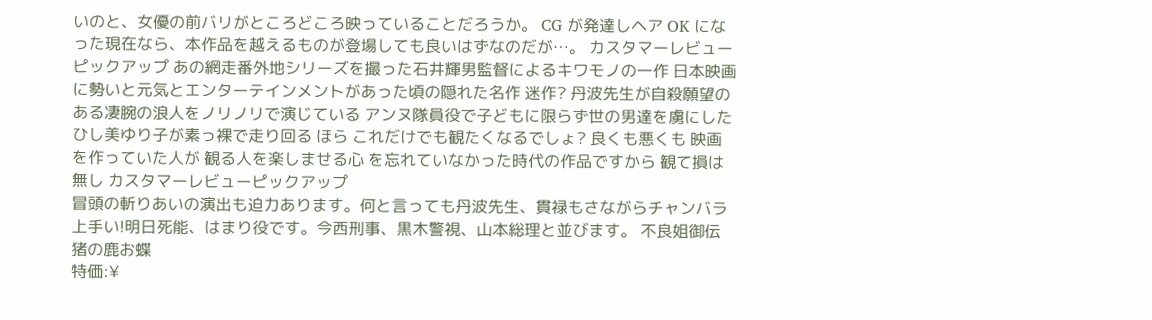いのと、女優の前バリがところどころ映っていることだろうか。 CG が発達しヘア OK になった現在なら、本作品を越えるものが登場しても良いはずなのだが…。 カスタマーレビューピックアップ あの網走番外地シリーズを撮った石井輝男監督によるキワモノの一作 日本映画に勢いと元気とエンターテインメントがあった頃の隠れた名作 迷作? 丹波先生が自殺願望のある凄腕の浪人をノリノリで演じている アンヌ隊員役で子どもに限らず世の男達を虜にしたひし美ゆり子が素っ裸で走り回る ほら これだけでも観たくなるでしょ? 良くも悪くも 映画を作っていた人が 観る人を楽しませる心 を忘れていなかった時代の作品ですから 観て損は無し カスタマーレビューピックアップ
冒頭の斬りあいの演出も迫力あります。何と言っても丹波先生、貫禄もさながらチャンバラ上手い!明日死能、はまり役です。今西刑事、黒木警視、山本総理と並びます。 不良姐御伝 猪の鹿お蝶
特価:¥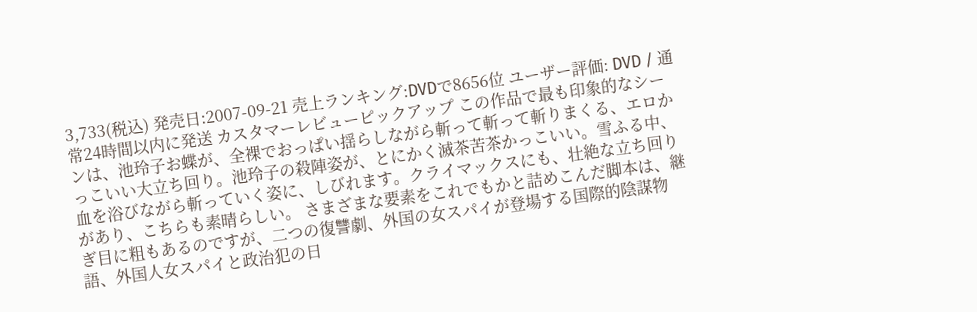3,733(税込) 発売日:2007-09-21 売上ランキング:DVDで8656位 ユーザー評価: DVD / 通常24時間以内に発送 カスタマーレビューピックアップ この作品で最も印象的なシーンは、池玲子お蝶が、全裸でおっぱい揺らしながら斬って斬って斬りまくる、エロかっこいい大立ち回り。池玲子の殺陣姿が、とにかく滅茶苦茶かっこいい。雪ふる中、血を浴びながら斬っていく姿に、しびれます。クライマックスにも、壮絶な立ち回りがあり、こちらも素晴らしい。 さまざまな要素をこれでもかと詰めこんだ脚本は、継ぎ目に粗もあるのですが、二つの復讐劇、外国の女スパイが登場する国際的陰謀物語、外国人女スパイと政治犯の日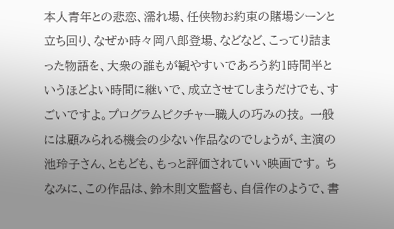本人青年との悲恋、濡れ場、任侠物お約束の賭場シーンと立ち回り、なぜか時々岡八郎登場、などなど、こってり詰まった物語を、大衆の誰もが観やすいであろう約1時間半というほどよい時間に継いで、成立させてしまうだけでも、すごいですよ。プログラムピクチャー職人の巧みの技。 一般には顧みられる機会の少ない作品なのでしょうが、主演の池玲子さん、ともども、もっと評価されていい映画です。 ちなみに、この作品は、鈴木則文監督も、自信作のようで、書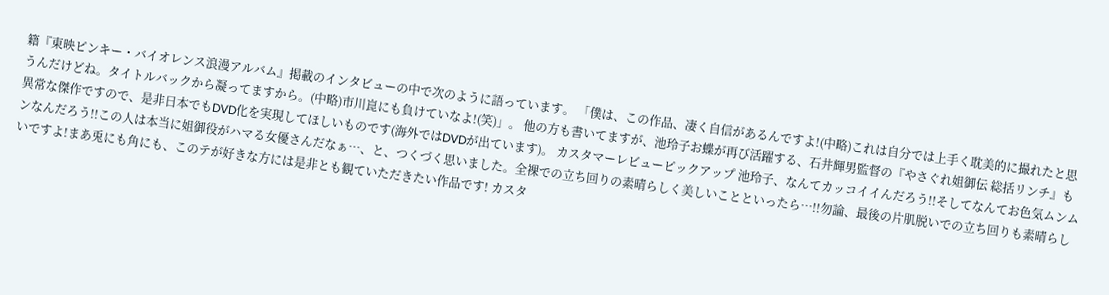籍『東映ピンキー・バイオレンス浪漫アルバム』掲載のインタビューの中で次のように語っています。 「僕は、この作品、凄く自信があるんですよ!(中略)これは自分では上手く耽美的に撮れたと思うんだけどね。タイトルバックから凝ってますから。(中略)市川崑にも負けていなよ!(笑)」。 他の方も書いてますが、池玲子お蝶が再び活躍する、石井輝男監督の『やさぐれ姐御伝 総括リンチ』も異常な傑作ですので、是非日本でもDVD化を実現してほしいものです(海外ではDVDが出ています)。 カスタマーレビューピックアップ 池玲子、なんてカッコイイんだろう!!そしてなんてお色気ムンムンなんだろう!!この人は本当に姐御役がハマる女優さんだなぁ…、と、つくづく思いました。全裸での立ち回りの素晴らしく美しいことといったら…!!勿論、最後の片肌脱いでの立ち回りも素晴らしいですよ!まあ兎にも角にも、このテが好きな方には是非とも観ていただきたい作品です! カスタ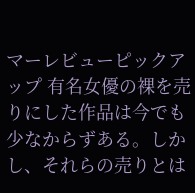マーレビューピックアップ 有名女優の裸を売りにした作品は今でも少なからずある。しかし、それらの売りとは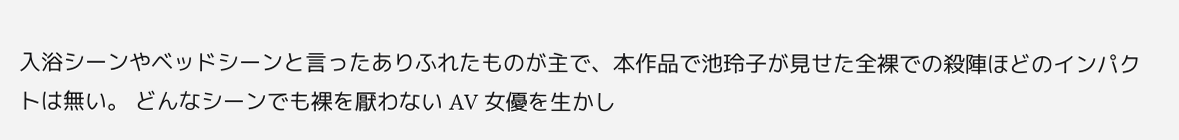入浴シーンやベッドシーンと言ったありふれたものが主で、本作品で池玲子が見せた全裸での殺陣ほどのインパクトは無い。 どんなシーンでも裸を厭わない AV 女優を生かし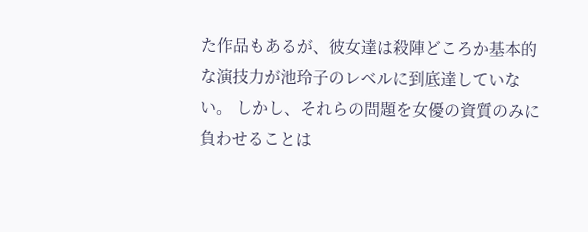た作品もあるが、彼女達は殺陣どころか基本的な演技力が池玲子のレベルに到底達していない。 しかし、それらの問題を女優の資質のみに負わせることは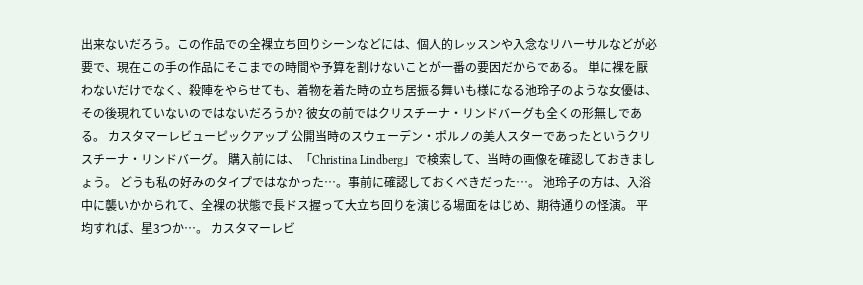出来ないだろう。この作品での全裸立ち回りシーンなどには、個人的レッスンや入念なリハーサルなどが必要で、現在この手の作品にそこまでの時間や予算を割けないことが一番の要因だからである。 単に裸を厭わないだけでなく、殺陣をやらせても、着物を着た時の立ち居振る舞いも様になる池玲子のような女優は、その後現れていないのではないだろうか? 彼女の前ではクリスチーナ・リンドバーグも全くの形無しである。 カスタマーレビューピックアップ 公開当時のスウェーデン・ポルノの美人スターであったというクリスチーナ・リンドバーグ。 購入前には、「Christina Lindberg」で検索して、当時の画像を確認しておきましょう。 どうも私の好みのタイプではなかった…。事前に確認しておくべきだった…。 池玲子の方は、入浴中に襲いかかられて、全裸の状態で長ドス握って大立ち回りを演じる場面をはじめ、期待通りの怪演。 平均すれば、星3つか…。 カスタマーレビ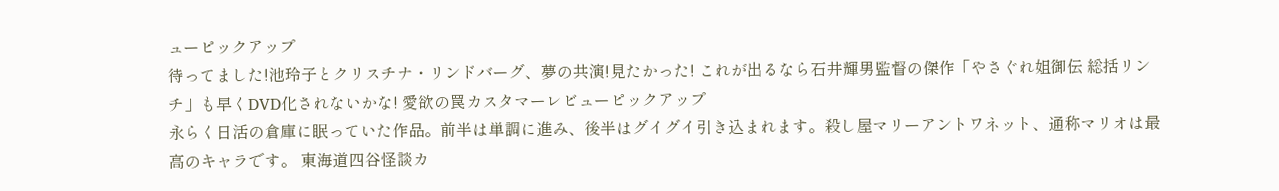ューピックアップ
待ってました!池玲子とクリスチナ・リンドバーグ、夢の共演!見たかった! これが出るなら石井輝男監督の傑作「やさぐれ姐御伝 総括リンチ」も早くDVD化されないかな! 愛欲の罠カスタマーレビューピックアップ
永らく日活の倉庫に眠っていた作品。前半は単調に進み、後半はグイグイ引き込まれます。殺し屋マリーアントワネット、通称マリオは最高のキャラです。 東海道四谷怪談カ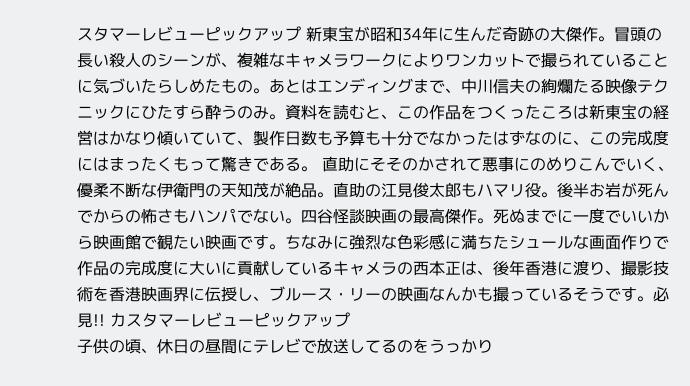スタマーレビューピックアップ 新東宝が昭和34年に生んだ奇跡の大傑作。冒頭の長い殺人のシーンが、複雑なキャメラワークによりワンカットで撮られていることに気づいたらしめたもの。あとはエンディングまで、中川信夫の絢爛たる映像テクニックにひたすら酔うのみ。資料を読むと、この作品をつくったころは新東宝の経営はかなり傾いていて、製作日数も予算も十分でなかったはずなのに、この完成度にはまったくもって驚きである。 直助にそそのかされて悪事にのめりこんでいく、優柔不断な伊衛門の天知茂が絶品。直助の江見俊太郎もハマリ役。後半お岩が死んでからの怖さもハンパでない。四谷怪談映画の最高傑作。死ぬまでに一度でいいから映画館で観たい映画です。ちなみに強烈な色彩感に満ちたシュールな画面作りで作品の完成度に大いに貢献しているキャメラの西本正は、後年香港に渡り、撮影技術を香港映画界に伝授し、ブルース・リーの映画なんかも撮っているそうです。必見!! カスタマーレビューピックアップ
子供の頃、休日の昼間にテレビで放送してるのをうっかり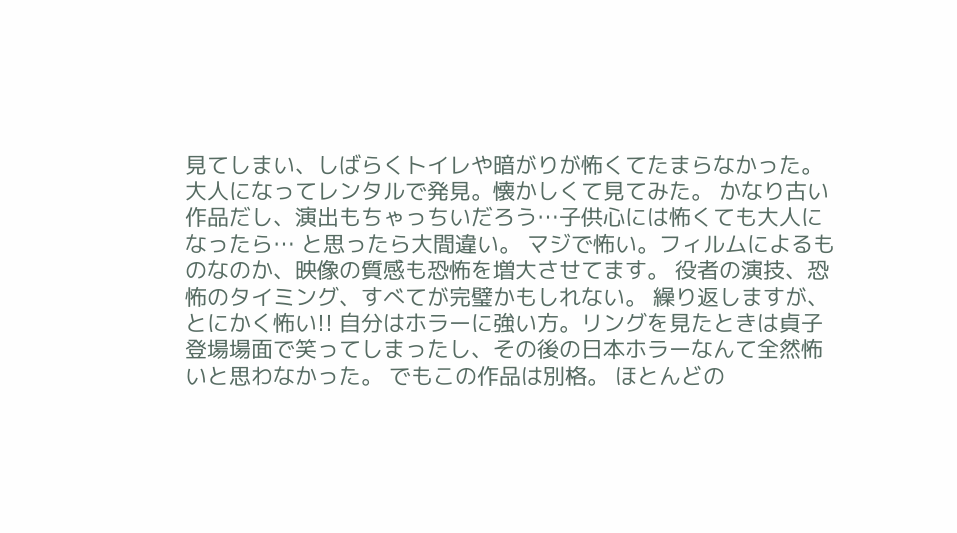見てしまい、しばらくトイレや暗がりが怖くてたまらなかった。 大人になってレンタルで発見。懐かしくて見てみた。 かなり古い作品だし、演出もちゃっちいだろう…子供心には怖くても大人になったら… と思ったら大間違い。 マジで怖い。フィルムによるものなのか、映像の質感も恐怖を増大させてます。 役者の演技、恐怖のタイミング、すべてが完璧かもしれない。 繰り返しますが、とにかく怖い!! 自分はホラーに強い方。リングを見たときは貞子登場場面で笑ってしまったし、その後の日本ホラーなんて全然怖いと思わなかった。 でもこの作品は別格。 ほとんどの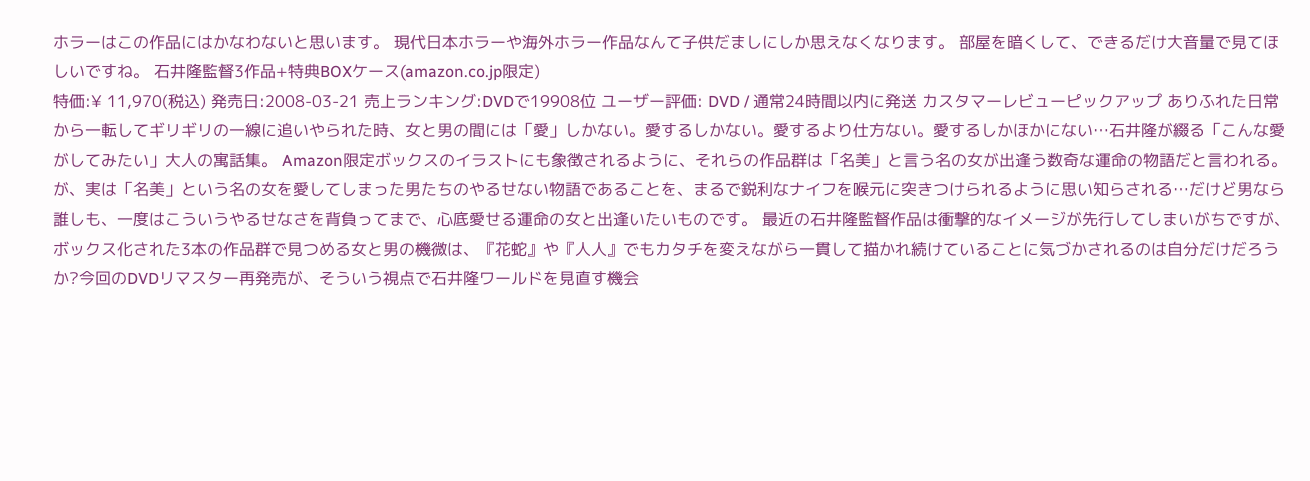ホラーはこの作品にはかなわないと思います。 現代日本ホラーや海外ホラー作品なんて子供だましにしか思えなくなります。 部屋を暗くして、できるだけ大音量で見てほしいですね。 石井隆監督3作品+特典BOXケース(amazon.co.jp限定)
特価:¥ 11,970(税込) 発売日:2008-03-21 売上ランキング:DVDで19908位 ユーザー評価: DVD / 通常24時間以内に発送 カスタマーレビューピックアップ ありふれた日常から一転してギリギリの一線に追いやられた時、女と男の間には「愛」しかない。愛するしかない。愛するより仕方ない。愛するしかほかにない…石井隆が綴る「こんな愛がしてみたい」大人の寓話集。 Amazon限定ボックスのイラストにも象徴されるように、それらの作品群は「名美」と言う名の女が出逢う数奇な運命の物語だと言われる。が、実は「名美」という名の女を愛してしまった男たちのやるせない物語であることを、まるで鋭利なナイフを喉元に突きつけられるように思い知らされる…だけど男なら誰しも、一度はこういうやるせなさを背負ってまで、心底愛せる運命の女と出逢いたいものです。 最近の石井隆監督作品は衝撃的なイメージが先行してしまいがちですが、ボックス化された3本の作品群で見つめる女と男の機微は、『花蛇』や『人人』でもカタチを変えながら一貫して描かれ続けていることに気づかされるのは自分だけだろうか?今回のDVDリマスター再発売が、そういう視点で石井隆ワールドを見直す機会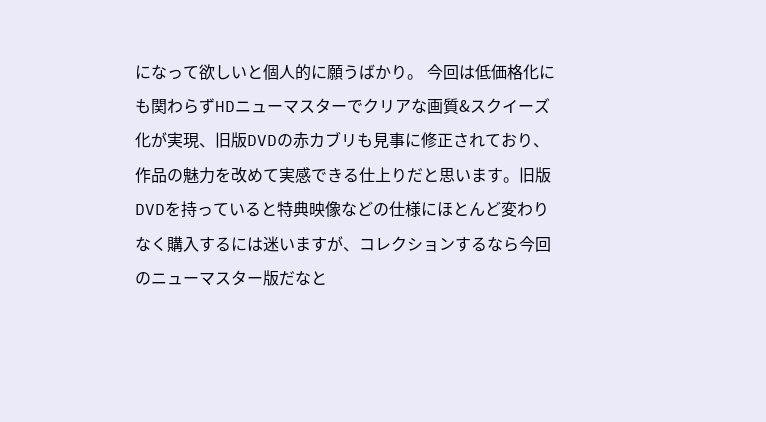になって欲しいと個人的に願うばかり。 今回は低価格化にも関わらずHDニューマスターでクリアな画質&スクイーズ化が実現、旧版DVDの赤カブリも見事に修正されており、作品の魅力を改めて実感できる仕上りだと思います。旧版DVDを持っていると特典映像などの仕様にほとんど変わりなく購入するには迷いますが、コレクションするなら今回のニューマスター版だなと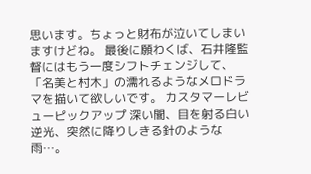思います。ちょっと財布が泣いてしまいますけどね。 最後に願わくば、石井隆監督にはもう一度シフトチェンジして、「名美と村木」の濡れるようなメロドラマを描いて欲しいです。 カスタマーレビューピックアップ 深い闇、目を射る白い逆光、突然に降りしきる針のような雨…。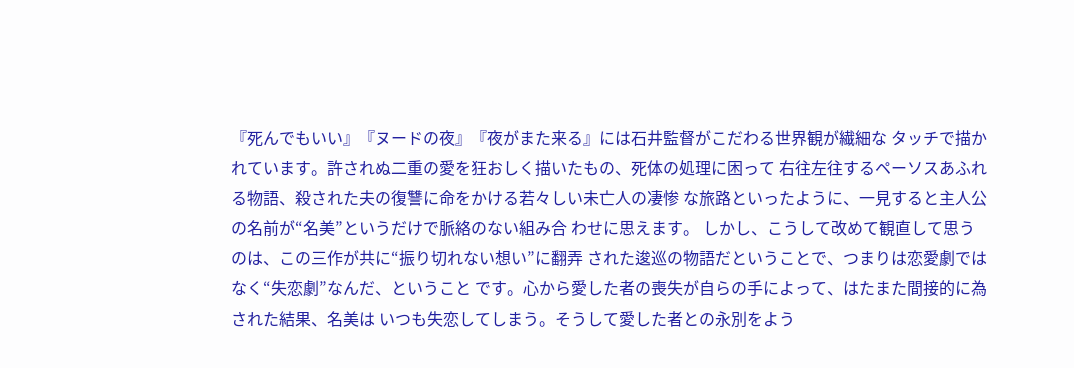『死んでもいい』『ヌードの夜』『夜がまた来る』には石井監督がこだわる世界観が繊細な タッチで描かれています。許されぬ二重の愛を狂おしく描いたもの、死体の処理に困って 右往左往するペーソスあふれる物語、殺された夫の復讐に命をかける若々しい未亡人の凄惨 な旅路といったように、一見すると主人公の名前が“名美”というだけで脈絡のない組み合 わせに思えます。 しかし、こうして改めて観直して思うのは、この三作が共に“振り切れない想い”に翻弄 された逡巡の物語だということで、つまりは恋愛劇ではなく“失恋劇”なんだ、ということ です。心から愛した者の喪失が自らの手によって、はたまた間接的に為された結果、名美は いつも失恋してしまう。そうして愛した者との永別をよう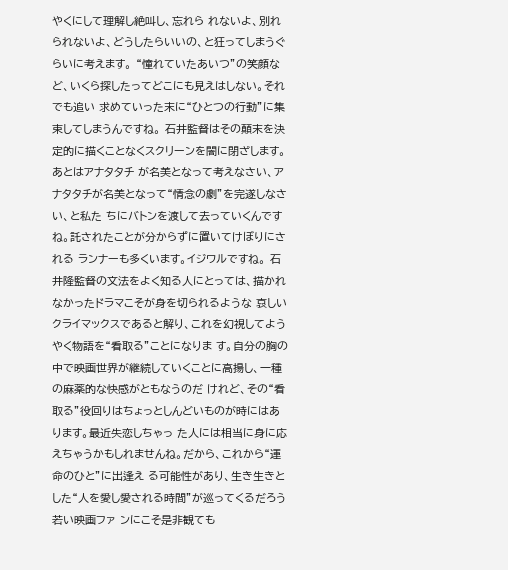やくにして理解し絶叫し、忘れら れないよ、別れられないよ、どうしたらいいの、と狂ってしまうぐらいに考えます。 “憧れていたあいつ”の笑顔など、いくら探したってどこにも見えはしない。それでも追い 求めていった末に“ひとつの行動”に集束してしまうんですね。 石井監督はその顛末を決定的に描くことなくスクリーンを闇に閉ざします。あとはアナタタチ が名美となって考えなさい、アナタタチが名美となって“情念の劇”を完遂しなさい、と私た ちにバトンを渡して去っていくんですね。託されたことが分からずに置いてけぼりにされる ランナーも多くいます。イジワルですね。 石井隆監督の文法をよく知る人にとっては、描かれなかったドラマこそが身を切られるような 哀しいクライマックスであると解り、これを幻視してようやく物語を“看取る”ことになりま す。自分の胸の中で映画世界が継続していくことに高揚し、一種の麻薬的な快感がともなうのだ けれど、その“看取る”役回りはちょっとしんどいものが時にはあります。最近失恋しちゃっ た人には相当に身に応えちゃうかもしれませんね。だから、これから“運命のひと”に出逢え る可能性があり、生き生きとした“人を愛し愛される時間”が巡ってくるだろう若い映画ファ ンにこそ是非観ても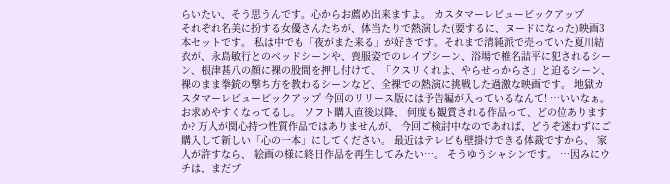らいたい、そう思うんです。心からお薦め出来ますよ。 カスタマーレビューピックアップ
それぞれ名美に扮する女優さんたちが、体当たりで熱演した(要するに、ヌードになった)映画3本セットです。 私は中でも「夜がまた来る」が好きです。それまで清純派で売っていた夏川結衣が、永島敏行とのベッドシーンや、喪服姿でのレイプシーン、浴場で椎名詰平に犯されるシーン、根津甚八の顔に裸の股間を押し付けて、「クスリくれよ、やらせっからさ」と迫るシーン、裸のまま拳銃の撃ち方を教わるシーンなど、全裸での熱演に挑戦した過激な映画です。 地獄カスタマーレビューピックアップ 今回のリリース版には予告編が入っているなんて! …いいなぁ。 お求めやすくなってるし。 ソフト購入直後以降、 何度も観賞される作品って、どの位ありますか? 万人が関心持つ性質作品ではありませんが、 今回ご検討中なのであれば、どうぞ迷わずにご購入して新しい「心の一本」にしてください。 最近はテレビも壁掛けできる体裁ですから、 家人が許すなら、 絵画の様に終日作品を再生してみたい…。 そうゆうシャシンです。 …因みにウチは、まだブ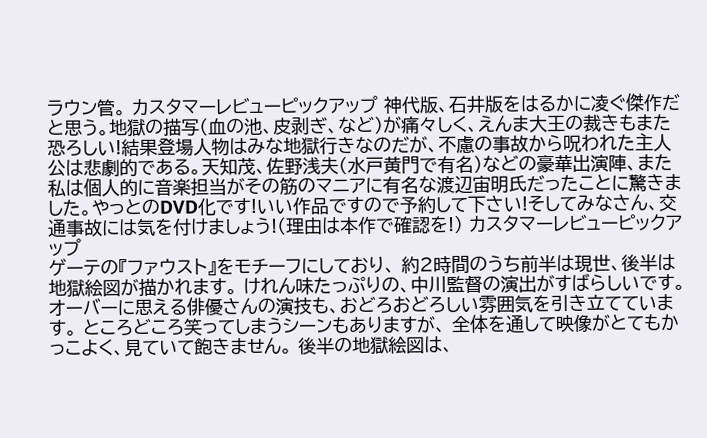ラウン管。 カスタマーレビューピックアップ 神代版、石井版をはるかに凌ぐ傑作だと思う。地獄の描写(血の池、皮剥ぎ、など)が痛々しく、えんま大王の裁きもまた恐ろしい!結果登場人物はみな地獄行きなのだが、不慮の事故から呪われた主人公は悲劇的である。天知茂、佐野浅夫(水戸黄門で有名)などの豪華出演陣、また私は個人的に音楽担当がその筋のマニアに有名な渡辺宙明氏だったことに驚きました。やっとのDVD化です!いい作品ですので予約して下さい!そしてみなさん、交通事故には気を付けましょう!(理由は本作で確認を!) カスタマーレビューピックアップ
ゲーテの『ファウスト』をモチーフにしており、 約2時間のうち前半は現世、後半は地獄絵図が描かれます。 けれん味たっぷりの、中川監督の演出がすばらしいです。 オーバーに思える俳優さんの演技も、おどろおどろしい雰囲気を引き立てています。 ところどころ笑ってしまうシーンもありますが、 全体を通して映像がとてもかっこよく、見ていて飽きません。 後半の地獄絵図は、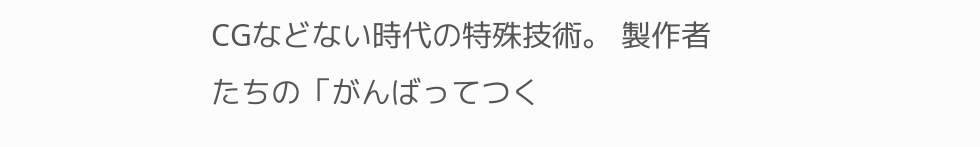CGなどない時代の特殊技術。 製作者たちの「がんばってつく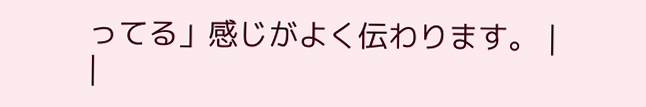ってる」感じがよく伝わります。 |
|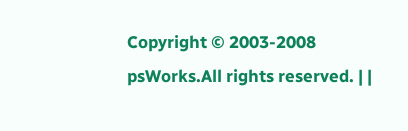Copyright © 2003-2008 psWorks.All rights reserved. | |